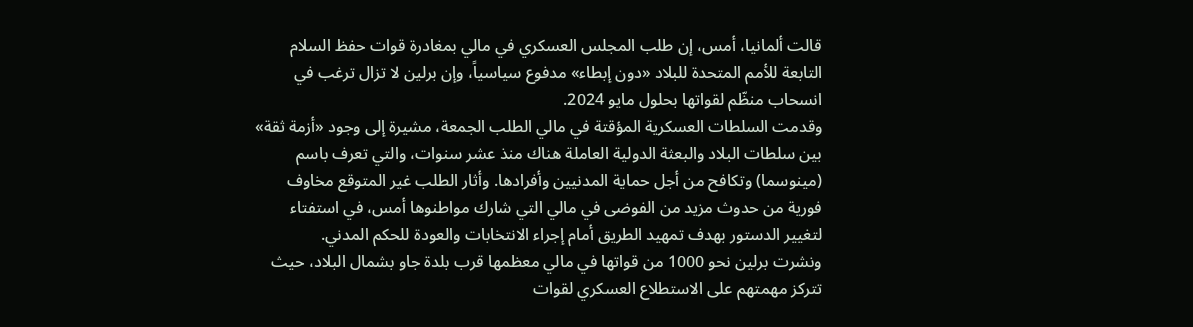قالت ألمانيا، أمس، إن طلب المجلس العسكري في مالي بمغادرة قوات حفظ السلام التابعة للأمم المتحدة للبلاد «دون إبطاء» مدفوع سياسياً، وإن برلين لا تزال ترغب في انسحاب منظّم لقواتها بحلول مايو 2024.
وقدمت السلطات العسكرية المؤقتة في مالي الطلب الجمعة، مشيرة إلى وجود «أزمة ثقة» بين سلطات البلاد والبعثة الدولية العاملة هناك منذ عشر سنوات، والتي تعرف باسم (مينوسما) وتكافح من أجل حماية المدنيين وأفرادها. وأثار الطلب غير المتوقع مخاوف فورية من حدوث مزيد من الفوضى في مالي التي شارك مواطنوها أمس، في استفتاء لتغيير الدستور بهدف تمهيد الطريق أمام إجراء الانتخابات والعودة للحكم المدني.
ونشرت برلين نحو 1000 من قواتها في مالي معظمها قرب بلدة جاو بشمال البلاد، حيث تتركز مهمتهم على الاستطلاع العسكري لقوات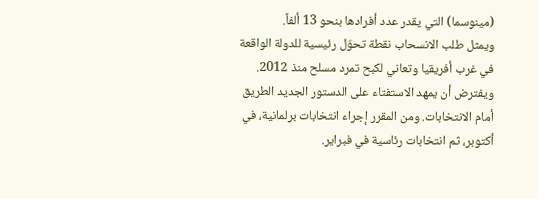(مينوسما) التي يقدر عدد أفرادها بنحو 13 ألفاً.
ويمثل طلب الانسحاب نقطة تحوّل رئيسية للدولة الواقعة في غرب أفريقيا وتعاني لكبح تمرد مسلح منذ 2012.
ويفترض أن يمهد الاستفتاء على الدستور الجديد الطريق أمام الانتخابات. ومن المقرر إجراء انتخابات برلمانية، في أكتوبر، ثم انتخابات رئاسية في فبراير.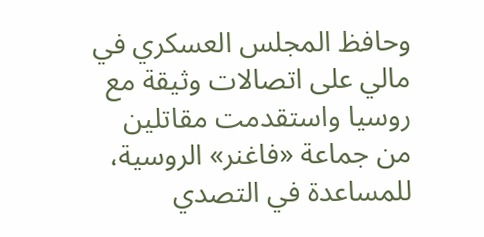وحافظ المجلس العسكري في مالي على اتصالات وثيقة مع روسيا واستقدمت مقاتلين من جماعة «فاغنر» الروسية، للمساعدة في التصدي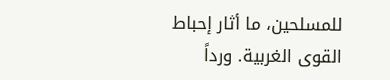للمسلحين، ما أثار إحباط القوى الغربية. ورداً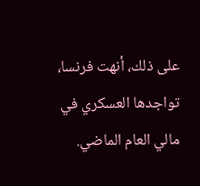على ذلك، أنهت فرنسا، تواجدها العسكري في مالي العام الماضي.